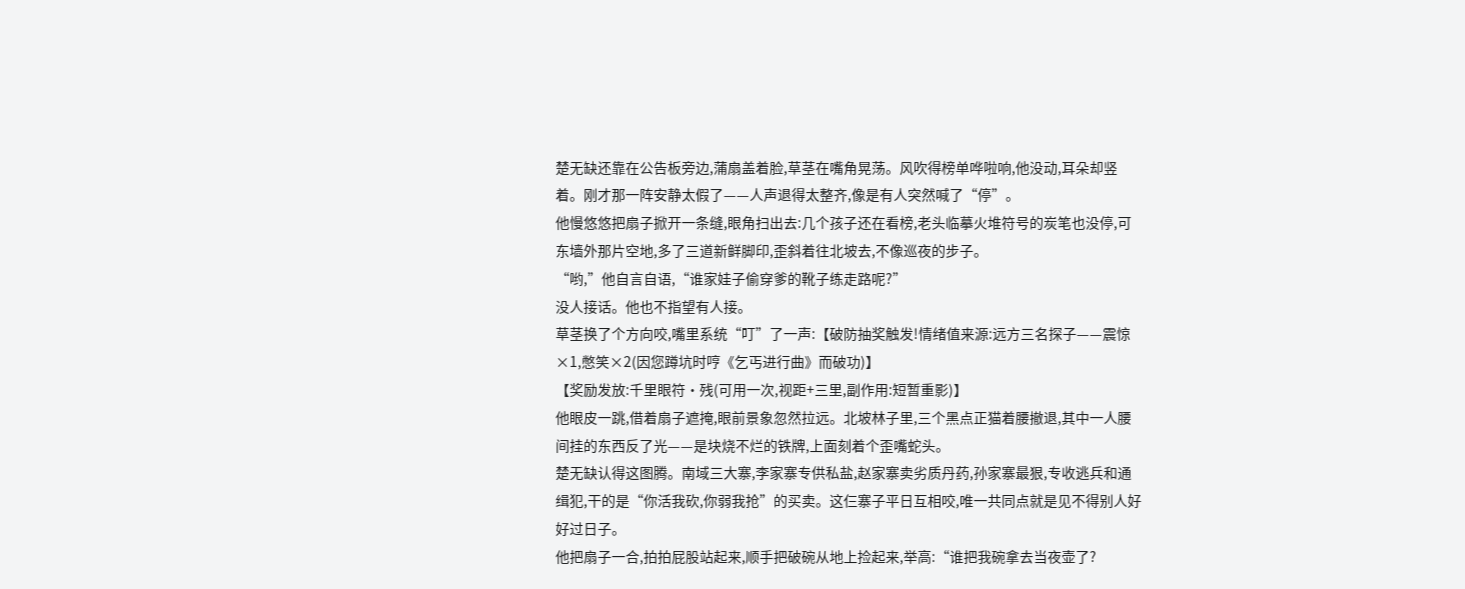楚无缺还靠在公告板旁边,蒲扇盖着脸,草茎在嘴角晃荡。风吹得榜单哗啦响,他没动,耳朵却竖着。刚才那一阵安静太假了——人声退得太整齐,像是有人突然喊了“停”。
他慢悠悠把扇子掀开一条缝,眼角扫出去:几个孩子还在看榜,老头临摹火堆符号的炭笔也没停,可东墙外那片空地,多了三道新鲜脚印,歪斜着往北坡去,不像巡夜的步子。
“哟,”他自言自语,“谁家娃子偷穿爹的靴子练走路呢?”
没人接话。他也不指望有人接。
草茎换了个方向咬,嘴里系统“叮”了一声:【破防抽奖触发!情绪值来源:远方三名探子——震惊×1,憋笑×2(因您蹲坑时哼《乞丐进行曲》而破功)】
【奖励发放:千里眼符·残(可用一次,视距+三里,副作用:短暂重影)】
他眼皮一跳,借着扇子遮掩,眼前景象忽然拉远。北坡林子里,三个黑点正猫着腰撤退,其中一人腰间挂的东西反了光——是块烧不烂的铁牌,上面刻着个歪嘴蛇头。
楚无缺认得这图腾。南域三大寨,李家寨专供私盐,赵家寨卖劣质丹药,孙家寨最狠,专收逃兵和通缉犯,干的是“你活我砍,你弱我抢”的买卖。这仨寨子平日互相咬,唯一共同点就是见不得别人好好过日子。
他把扇子一合,拍拍屁股站起来,顺手把破碗从地上捡起来,举高:“谁把我碗拿去当夜壶了?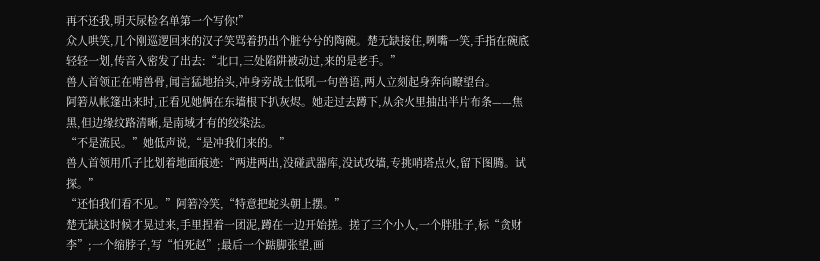再不还我,明天尿检名单第一个写你!”
众人哄笑,几个刚巡逻回来的汉子笑骂着扔出个脏兮兮的陶碗。楚无缺接住,咧嘴一笑,手指在碗底轻轻一划,传音入密发了出去:“北口,三处陷阱被动过,来的是老手。”
兽人首领正在啃兽骨,闻言猛地抬头,冲身旁战士低吼一句兽语,两人立刻起身奔向瞭望台。
阿箬从帐篷出来时,正看见她俩在东墙根下扒灰烬。她走过去蹲下,从余火里抽出半片布条——焦黑,但边缘纹路清晰,是南域才有的绞染法。
“不是流民。”她低声说,“是冲我们来的。”
兽人首领用爪子比划着地面痕迹:“两进两出,没碰武器库,没试攻墙,专挑哨塔点火,留下图腾。试探。”
“还怕我们看不见。”阿箬冷笑,“特意把蛇头朝上摆。”
楚无缺这时候才晃过来,手里捏着一团泥,蹲在一边开始搓。搓了三个小人,一个胖肚子,标“贪财李”;一个缩脖子,写“怕死赵”;最后一个踮脚张望,画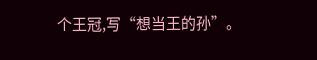个王冠,写“想当王的孙”。